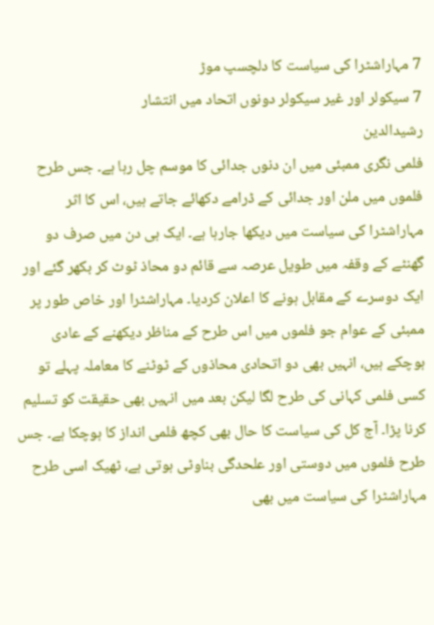7 مہاراشٹرا کی سیاست کا دلچسپ موڑ
7 سیکولر اور غیر سیکولر دونوں اتحاد میں انتشار
رشیدالدین
فلمی نگری ممبئی میں ان دنوں جدائی کا موسم چل رہا ہے۔ جس طرح فلموں میں ملن اور جدائی کے ڈرامے دکھائے جاتے ہیں، اس کا اثر مہاراشٹرا کی سیاست میں دیکھا جارہا ہے۔ ایک ہی دن میں صرف دو گھنٹے کے وقفہ میں طویل عرصہ سے قائم دو محاذ ٹوٹ کر بکھر گئے اور ایک دوسرے کے مقابل ہونے کا اعلان کردیا۔ مہاراشٹرا اور خاص طور پر ممبئی کے عوام جو فلموں میں اس طرح کے مناظر دیکھنے کے عادی ہوچکے ہیں، انہیں بھی دو اتحادی محاذوں کے ٹوٹنے کا معاملہ پہلے تو کسی فلمی کہانی کی طرح لگا لیکن بعد میں انہیں بھی حقیقت کو تسلیم کرنا پڑا۔ آج کل کی سیاست کا حال بھی کچھ فلمی انداز کا ہوچکا ہے۔ جس طرح فلموں میں دوستی اور علحدگی بناوٹی ہوتی ہے، ٹھیک اسی طرح مہاراشٹرا کی سیاست میں بھی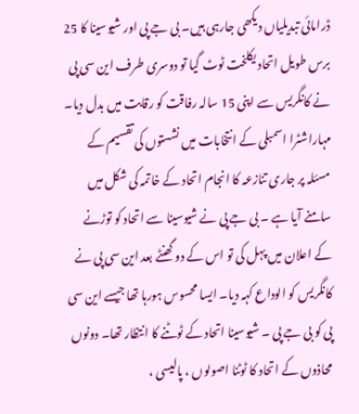ڈرامائی تبدیلیاں دیکھی جارہی ہیں۔ بی جے پی اور شیوسینا کا 25 برس طویل اتحاد یکلخت ٹوٹ گیا تو دوسری طرف این سی پی نے کانگریس سے اپنی 15 سالہ رفاقت کو رقابت میں بدل دیا۔ مہاراشٹرا اسمبلی کے انتخابات میں نشستوں کی تقسیم کے مسئلہ پر جاری تنازعہ کا انجام اتحاد کے خاتمہ کی شکل میں سامنے آیا ہے ۔ بی جے پی نے شیوسینا سے اتحاد کو توڑنے کے اعلان میں پہل کی تو اس کے دو گھنٹے بعد این سی پی نے کانگریس کو الوداع کہہ دیا۔ ایسا محسوس ہورہا تھا جیسے این سی پی کو بی جے پی ۔ شیوسینا اتحاد کے ٹوٹنے کا انتظار تھا۔ دونوں محاذوں کے اتحاد کا ٹوٹنا اصولوں ، پالیسی ،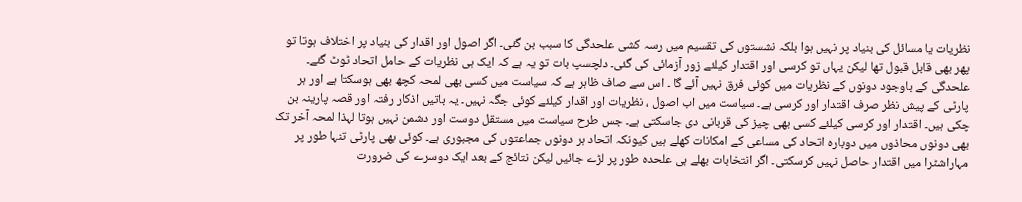نظریات یا مسائل کی بنیاد پر نہیں ہوا بلکہ نشستوں کی تقسیم میں رسہ کشی علحدگی کا سبب بن گئی۔ اگر اصول اور اقدار کی بنیاد پر اختلاف ہوتا تو پھر بھی قابل قبول تھا لیکن یہاں تو کرسی اور اقتدار کیلئے زور آزمائی کی گئی۔ دلچسپ بات تو یہ ہے کہ ایک ہی نظریات کے حامل اتحاد ٹوٹ گئے۔ علحدگی کے باوجود دونوں کے نظریات میں کوئی فرق نہیں آئے گا ۔ اس سے صاف ظاہر ہے کہ سیاست میں کسی بھی لمحہ کچھ بھی ہوسکتا ہے اور ہر پارٹی کے پیش نظر صرف اقتدار اور کرسی ہے۔ سیاست میں اب اصول ، نظریات اور اقدار کیلئے کوئی جگہ نہیں۔ یہ باتیں اذکار رفتہ اور قصہ پارینہ بن چکی ہیں۔ اقتدار اور کرسی کیلئے کسی بھی چیز کی قربانی دی جاسکتی ہے۔ جس طرح سیاست میں مستقل دوست اور دشمن نہیں ہوتا لہذا لمحہ آخر تک بھی دونوں محاذوں میں دوبارہ اتحاد کی مساعی کے امکانات کھلے ہیں کیونکہ اتحاد ہر دونوں جماعتوں کی مجبوری ہے۔ کوئی بھی پارٹی تنہا طور پر مہاراشٹرا میں اقتدار حاصل نہیں کرسکتی۔ اگر انتخابات بھلے ہی علحدہ طور پر لڑے جائیں لیکن نتائج کے بعد ایک دوسرے کی ضرورت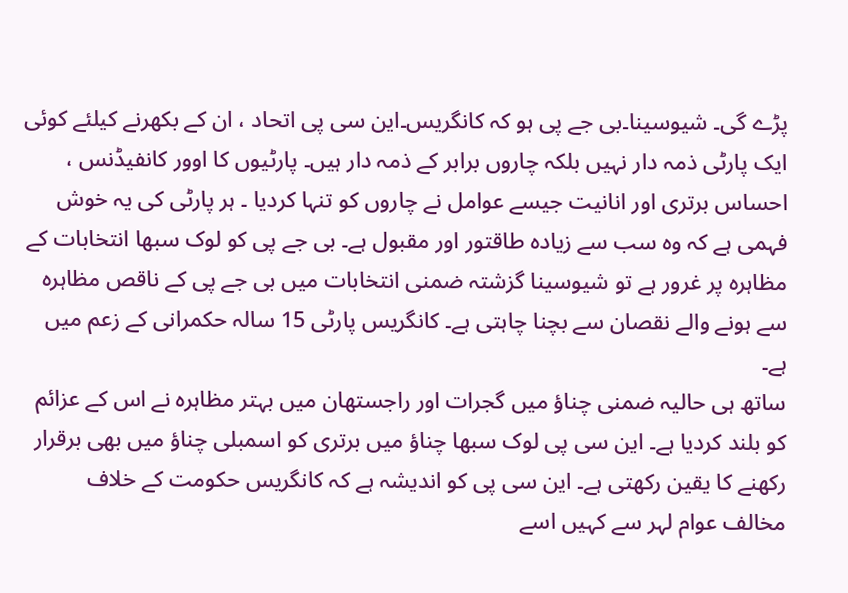پڑے گی۔ شیوسینا۔بی جے پی ہو کہ کانگریس۔این سی پی اتحاد ، ان کے بکھرنے کیلئے کوئی ایک پارٹی ذمہ دار نہیں بلکہ چاروں برابر کے ذمہ دار ہیں۔ پارٹیوں کا اوور کانفیڈنس ، احساس برتری اور انانیت جیسے عوامل نے چاروں کو تنہا کردیا ۔ ہر پارٹی کی یہ خوش فہمی ہے کہ وہ سب سے زیادہ طاقتور اور مقبول ہے۔ بی جے پی کو لوک سبھا انتخابات کے مظاہرہ پر غرور ہے تو شیوسینا گزشتہ ضمنی انتخابات میں بی جے پی کے ناقص مظاہرہ سے ہونے والے نقصان سے بچنا چاہتی ہے۔ کانگریس پارٹی 15 سالہ حکمرانی کے زعم میں ہے۔
ساتھ ہی حالیہ ضمنی چناؤ میں گجرات اور راجستھان میں بہتر مظاہرہ نے اس کے عزائم کو بلند کردیا ہے۔ این سی پی لوک سبھا چناؤ میں برتری کو اسمبلی چناؤ میں بھی برقرار رکھنے کا یقین رکھتی ہے۔ این سی پی کو اندیشہ ہے کہ کانگریس حکومت کے خلاف مخالف عوام لہر سے کہیں اسے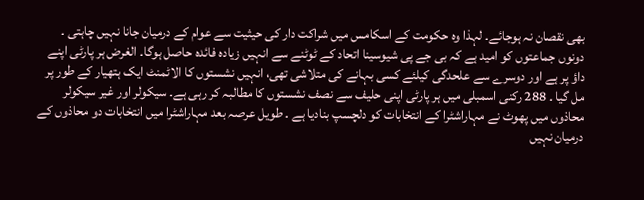بھی نقصان نہ ہوجائے۔ لہذا وہ حکومت کے اسکامس میں شراکت دار کی حیثیت سے عوام کے درمیان جانا نہیں چاہتی ۔ دونوں جماعتوں کو امید ہے کہ بی جے پی شیوسینا اتحاد کے ٹوٹنے سے انہیں زیادہ فائدہ حاصل ہوگا۔ الغرض ہر پارٹی اپنے داؤ پر ہے اور دوسرے سے علحدگی کیلئے کسی بہانے کی متلاشی تھی، انہیں نشستوں کا الاٹمنٹ ایک ہتھیار کے طور پر مل گیا ۔ 288 رکنی اسمبلی میں ہر پارٹی اپنی حلیف سے نصف نشستوں کا مطالبہ کر رہی ہے۔ سیکولر اور غیر سیکولر محاذوں میں پھوٹ نے مہاراشٹرا کے انتخابات کو دلچسپ بنادیا ہے ۔ طویل عرصہ بعد مہاراشٹرا میں انتخابات دو محاذوں کے درمیان نہیں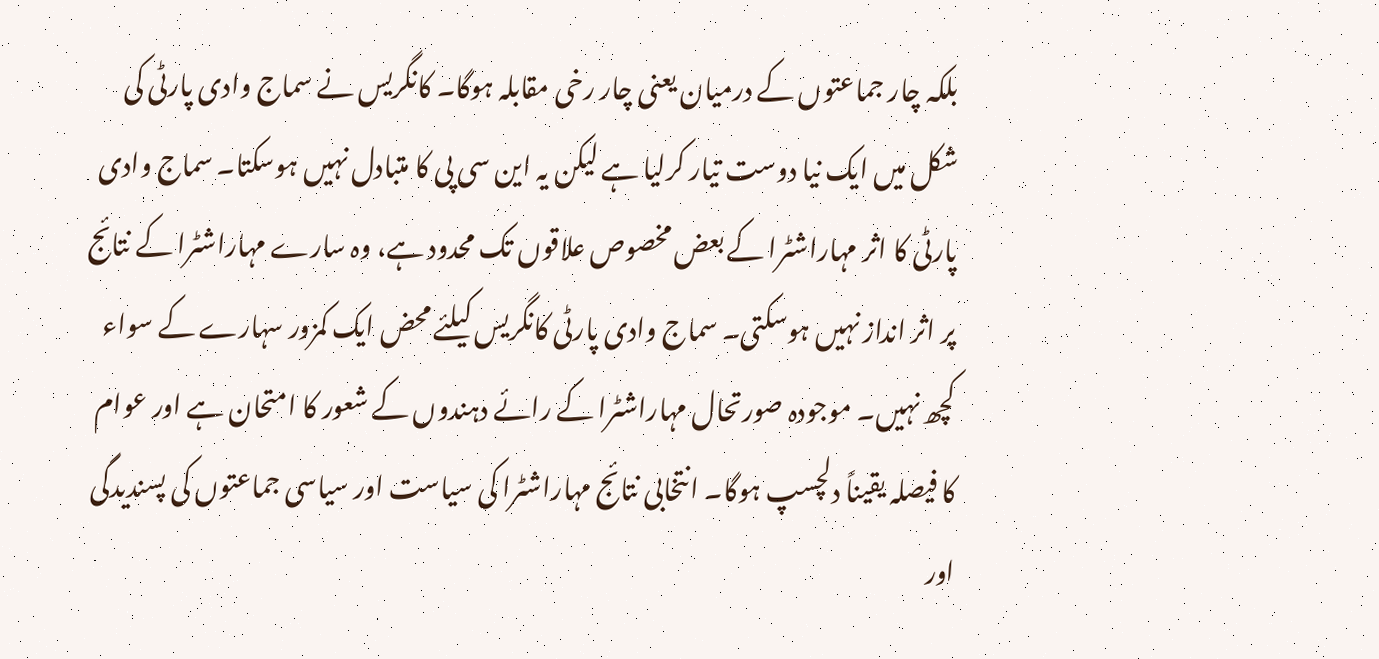بلکہ چار جماعتوں کے درمیان یعنی چار رخی مقابلہ ہوگا۔ کانگریس نے سماج وادی پارٹی کی شکل میں ایک نیا دوست تیار کرلیا ہے لیکن یہ این سی پی کا متبادل نہیں ہوسکتا۔ سماج وادی پارٹی کا اثر مہاراشٹرا کے بعض مخصوص علاقوں تک محدود ہے، وہ سارے مہاراشٹرا کے نتائج پر اثر انداز نہیں ہوسکتی۔ سماج وادی پارٹی کانگریس کیلئے محض ایک کمزور سہارے کے سواء کچھ نہیں۔ موجودہ صورتحال مہاراشٹرا کے رائے دہندوں کے شعور کا امتحان ہے اور عوام کا فیصلہ یقیناً دلچسپ ہوگا۔ انتخابی نتائج مہاراشٹرا کی سیاست اور سیاسی جماعتوں کی پسندیدگی اور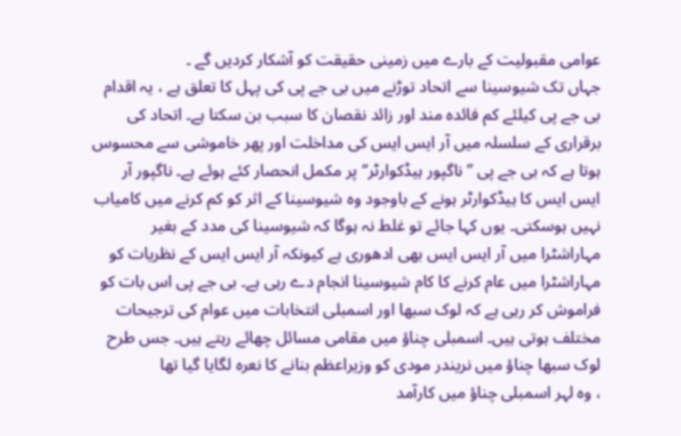عوامی مقبولیت کے بارے میں زمینی حقیقت کو آشکار کردیں گے ۔
جہاں تک شیوسینا سے اتحاد توڑنے میں بی جے پی کی پہل کا تعلق ہے ، یہ اقدام بی جے پی کیلئے کم فائدہ مند اور زائد نقصان کا سبب بن سکتا ہے۔ اتحاد کی برقراری کے سلسلہ میں آر ایس ایس کی مداخلت اور پھر خاموشی سے محسوس ہوتا ہے کہ بی جے پی ’’ناگپور ہیڈکوارٹر‘‘ پر مکمل انحصار کئے ہوئے ہے۔ ناگپور آر ایس ایس کا ہیڈکوارٹر ہونے کے باوجود وہ شیوسینا کے اثر کو کم کرنے میں کامیاب نہیں ہوسکتی۔ یوں کہا جائے تو غلط نہ ہوگا کہ شیوسینا کی مدد کے بغیر مہاراشٹرا میں آر ایس ایس بھی ادھوری ہے کیونکہ آر ایس ایس کے نظریات کو مہاراشٹرا میں عام کرنے کا کام شیوسینا انجام دے رہی ہے۔ بی جے پی اس بات کو فراموش کر رہی ہے کہ لوک سبھا اور اسمبلی انتخابات میں عوام کی ترجیحات مختلف ہوتی ہیں۔ اسمبلی چناؤ میں مقامی مسائل چھائے رہتے ہیں۔ جس طرح لوک سبھا چناؤ میں نریندر مودی کو وزیراعظم بنانے کا نعرہ لگایا گیا تھا
، وہ لہر اسمبلی چناؤ میں کارآمد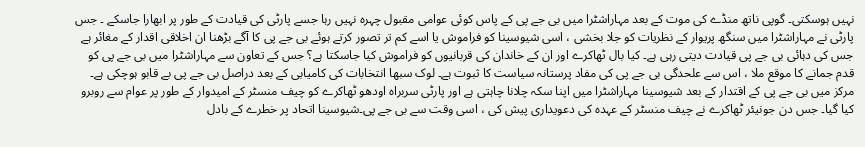نہیں ہوسکتی۔ گوپی ناتھ منڈے کی موت کے بعد مہاراشٹرا میں بی جے پی کے پاس کوئی عوامی مقبول چہرہ نہیں رہا جسے پارٹی کی قیادت کے طور پر ابھارا جاسکے ۔ جس پارٹی نے مہاراشٹرا میں سنگھ پریوار کے نظریات کو جلا بخشی ، اسی شیوسینا کو فراموش یا اسے کم تر تصور کرتے ہوئے بی جے پی کا آگے بڑھنا ان اخلاقی اقدار کے مغائر ہے جس کی دہائی بی جے پی قیادت دیتی رہی ہے۔ کیا بال ٹھاکرے اور ان کے خاندان کی قربانیوں کو فراموش کیا جاسکتا ہے؟ جس کے تعاون سے مہاراشٹرا میں بی جے پی کو قدم جمانے کا موقع ملا ، اس سے علحدگی بی جے پی کی مفاد پرستانہ سیاست کا ثبوت ہے۔ لوک سبھا انتخابات کی کامیابی کے بعد دراصل بی جے پی بے قابو ہوچکی ہے۔ مرکز میں بی جے پی کے اقتدار کے بعد شیوسینا مہاراشٹرا میں اپنا سکہ چلانا چاہتی ہے اور پارٹی سربراہ اودھو ٹھاکرے کو چیف منسٹر کے امیدوار کے طور پر عوام سے روبرو کیا گیا۔ جس دن جونیئر ٹھاکرے نے چیف منسٹر کے عہدہ کی دعویداری پیش کی ، اسی وقت سے بی جے پی۔شیوسینا اتحاد پر خطرے کے بادل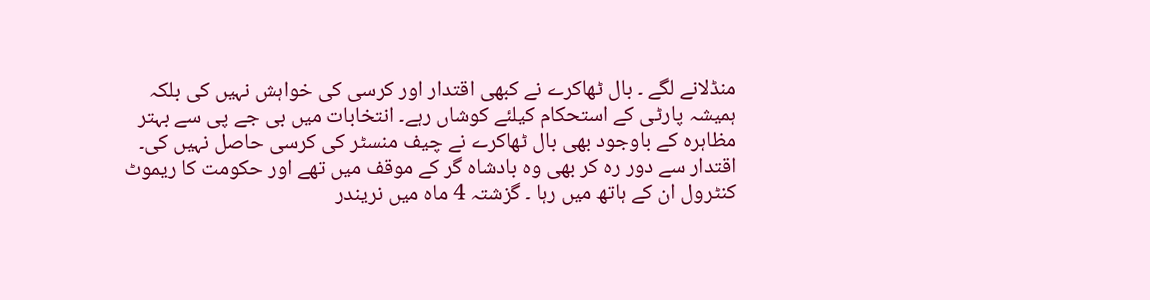منڈلانے لگے ۔ بال ٹھاکرے نے کبھی اقتدار اور کرسی کی خواہش نہیں کی بلکہ ہمیشہ پارٹی کے استحکام کیلئے کوشاں رہے۔ انتخابات میں بی جے پی سے بہتر مظاہرہ کے باوجود بھی بال ٹھاکرے نے چیف منسٹر کی کرسی حاصل نہیں کی۔ اقتدار سے دور رہ کر بھی وہ بادشاہ گر کے موقف میں تھے اور حکومت کا ریموٹ کنٹرول ان کے ہاتھ میں رہا ۔ گزشتہ 4 ماہ میں نریندر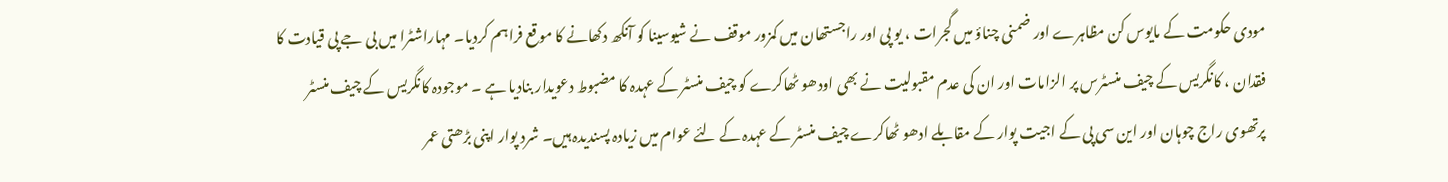مودی حکومت کے مایوس کن مظاہرے اور ضمنی چناؤ میں گجرات ، یو پی اور راجستھان میں کمزور موقف نے شیوسینا کو آنکھ دکھانے کا موقع فراہم کردیا۔ مہاراشٹرا میں بی جے پی قیادت کا فقدان ، کانگریس کے چیف منسٹرس پر الزامات اور ان کی عدم مقبولیت نے بھی اودھو ٹھاکرے کو چیف منسٹر کے عہدہ کا مضبوط دعویدار بنادیا ہے ۔ موجودہ کانگریس کے چیف منسٹر پرتھوی راج چوہان اور این سی پی کے اجیت پوار کے مقابلے ادھو ٹھاکرے چیف منسٹر کے عہدہ کے لئے عوام میں زیادہ پسندیدہ ہیں۔ شرد پوار اپنی بڑھتی عمر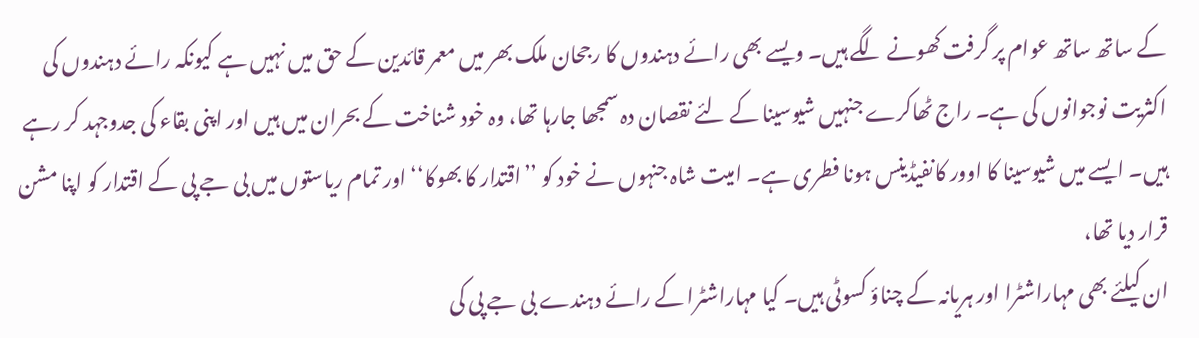کے ساتھ ساتھ عوام پر گرفت کھونے لگے ہیں۔ ویسے بھی رائے دہندوں کا رجحان ملک بھر میں معمر قائدین کے حق میں نہیں ہے کیونکہ رائے دہندوں کی اکثریت نوجوانوں کی ہے۔ راج ٹھاکرے جنہیں شیوسینا کے لئے نقصان دہ سمجھا جارہا تھا، وہ خود شناخت کے بحران میں ہیں اور اپنی بقاء کی جدوجہد کر رہے ہیں۔ ایسے میں شیوسینا کا اوور کانفیڈینس ہونا فطری ہے۔ امیت شاہ جنہوں نے خود کو ’’اقتدار کا بھوکا‘‘ اور تمام ریاستوں میں بی جے پی کے اقتدار کو اپنا مشن قرار دیا تھا،
ان کیلئے بھی مہاراشٹرا اور ہریانہ کے چناؤ کسوٹی ہیں۔ کیا مہاراشٹرا کے رائے دہندے بی جے پی کی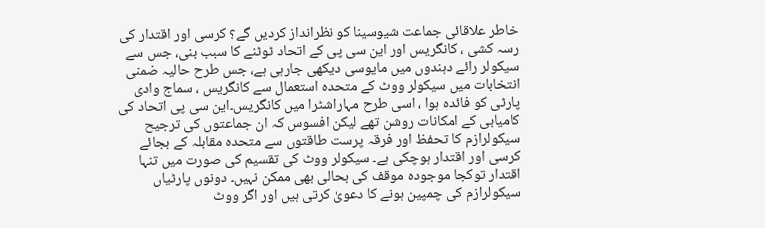خاطر علاقائی جماعت شیوسینا کو نظرانداز کردیں گے؟ کرسی اور اقتدار کی رسہ کشی ، کانگریس اور این سی پی کے اتحاد ٹوٹنے کا سبب بنی، جس سے سیکولر رائے دہندوں میں مایوسی دیکھی جارہی ہے، جس طرح حالیہ ضمنی انتخابات میں سیکولر ووٹ کے متحدہ استعمال سے کانگریس ، سماج وادی پارٹی کو فائدہ ہوا ، اسی طرح مہاراشٹرا میں کانگریس۔این سی پی اتحاد کی کامیابی کے امکانات روشن تھے لیکن افسوس کہ ان جماعتوں کی ترجیح سیکولرازم کا تحفظ اور فرقہ پرست طاقتوں سے متحدہ مقابلہ کے بجائے کرسی اور اقتدار ہوچکی ہے۔ سیکولر ووٹ کی تقسیم کی صورت میں تنہا اقتدار توکجا موجودہ موقف کی بحالی بھی ممکن نہیں۔ دونوں پارٹیاں سیکولرازم کی چمپین ہونے کا دعویٰ کرتی ہیں اور اگر ووٹ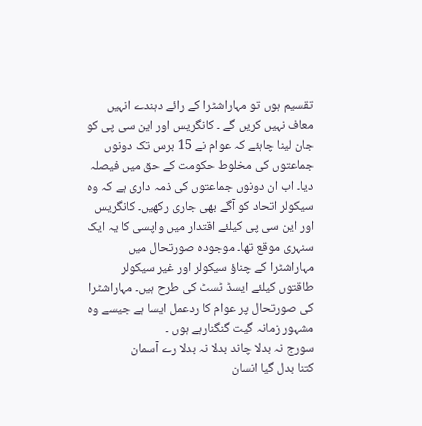تقسیم ہوں تو مہاراشٹرا کے رائے دہندے انہیں معاف نہیں کریں گے ۔ کانگریس اور این سی پی کو جان لینا چاہئے کہ عوام نے 15 برس تک دونوں جماعتوں کی مخلوط حکومت کے حق میں فیصلہ دیا۔ اب ان دونوں جماعتوں کی ذمہ داری ہے کہ وہ سیکولر اتحاد کو آگے بھی جاری رکھیں۔ کانگریس اور این سی پی کیلئے اقتدار میں واپسی کا یہ ایک سنہری موقع تھا۔ موجودہ صورتحال میں مہاراشٹرا کے چناؤ سیکولر اور غیر سیکولر طاقتوں کیلئے ایسڈ ٹسٹ کی طرح ہیں۔ مہاراشٹرا کی صورتحال پر عوام کا ردعمل ایسا ہے جیسے وہ مشہور زمانہ گیت گنگنارہے ہوں ۔
سورج نہ بدلا چاند بدلا نہ بدلا رے آسمان
کتنا بدل گیا انسان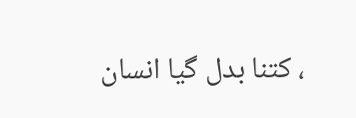، کتنا بدل گیا انسان